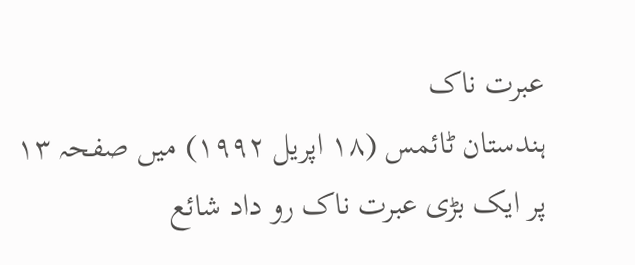عبرت ناک
ہندستان ٹائمس (۱۸ اپریل ۱۹۹۲) میں صفحہ ۱۳ پر ایک بڑی عبرت ناک رو داد شائع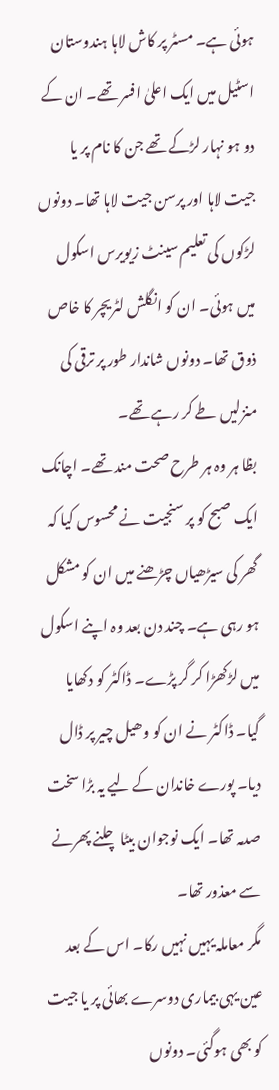ہوئی ہے۔ مسٹر پر کاش لاہا ہندوستان اسٹیل میں ایک اعلیٰ افسر تھے۔ ان کے دو ہو نہار لڑکے تھے جن کا نام پر یا جیت لاہا اور پرسن جیت لاہا تھا۔ دونوں لڑکوں کی تعلیم سینٹ زیویرس اسکول میں ہوئی۔ ان کو انگلش لٹریچر کا خاص ذوق تھا۔ دونوں شاندار طور پر ترقی کی منزلیں طے کر رہے تھے۔
بظا ہر وہ ہر طرح صحت مند تھے۔ اچانک ایک صبح کو پر سنجیت نے محسوس کیا کہ گھر کی سیڑھیاں چڑھنے میں ان کو مشکل ہو رہی ہے۔ چند دن بعد وہ اپنے اسکول میں لڑکھڑا کر گر پڑے۔ ڈاکٹر کو دکھایا گیا۔ ڈاکٹر نے ان کو وھیل چیر پر ڈال دیا۔ پورے خاندان کے لیے یہ بڑا سخت صدمہ تھا۔ ایک نوجوان بیٹا چلنے پھرنے سے معذور تھا۔
مگر معاملہ یہیں نہیں رکا۔ اس کے بعد عین یہی بیماری دوسرے بھائی پر یا جیت کو بھی ہوگئی۔ دونوں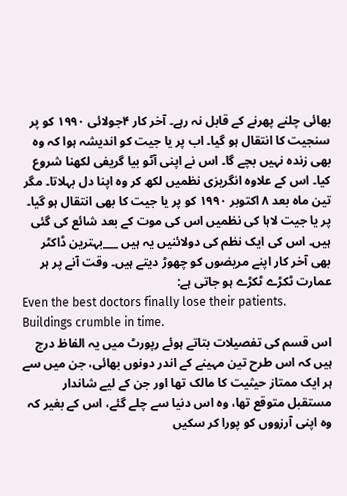بھائی چلنے پھرنے کے قابل نہ رہے۔ آخر کار ۴جولائی ۱۹۹۰ کو پر سنجیت کا انتقال ہو گیا۔ اب پر یا جیت کو اندیشہ ہوا کہ وہ بھی زندہ نہیں بچے گا۔ اس نے اپنی آٹو بیا گریفی لکھنا شروع کیا۔ اس کے علاوہ انگریزی نظمیں لکھ کر وہ اپنا دل بہلاتا۔ مگر تین ماہ بعد ۸ اکتوبر ۱۹۹۰ کو پر یا جیت کا بھی انتقال ہو گیا۔
پر یا جیت لاہا کی نظمیں اس کی موت کے بعد شائع کی گئی ہیں۔ اس کی ایک نظم کی دولائنیں یہ ہیں ___بہترین ڈاکٹر بھی آخر کار اپنے مریضوں کو چھوڑ دیتے ہیں۔ وقت آنے پر ہر عمارت ٹکڑے ٹکڑے ہو جاتی ہے:
Even the best doctors finally lose their patients. Buildings crumble in time.
اس قسم کی تفصیلات بتاتے ہوئے رپورٹ میں یہ الفاظ درج ہیں کہ اس طرح تین مہینے کے اندر دونوں بھائی، جن میں سے ہر ایک ممتاز حیثیت کا مالک تھا اور جن کے لیے شاندار مستقبل متوقع تھا، وہ اس دنیا سے چلے گئے، اس کے بغیر کہ وہ اپنی آرزووں کو پورا کر سکیں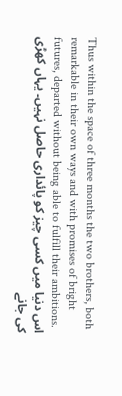Thus within the space of three months the two brothers, both remarkable in their own ways and with promises of bright futures, departed without being able to fulfill their ambitions.
اس دنیا میں کسی چیز کو پائداری حاصل نہیں۔ یہاں کھڑی کی جانے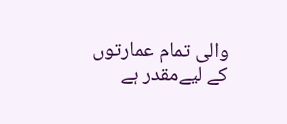والی تمام عمارتوں کے لیےمقدر ہے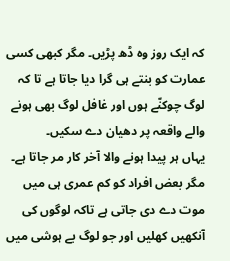کہ ایک روز وہ ڈھ پڑیں۔ مگر کبھی کسی عمارت کو بنتے ہی گرا دیا جاتا ہے تا کہ لوگ چوکنّے ہوں اور غافل لوگ بھی ہونے والے واقعہ پر دھیان دے سکیں۔
یہاں ہر پیدا ہونے والا آخر کار مر جاتا ہے۔ مگر بعض افراد کو کم عمری ہی میں موت دے دی جاتی ہے تاکہ لوگوں کی آنکھیں کھلیں اور جو لوگ بے ہوشی میں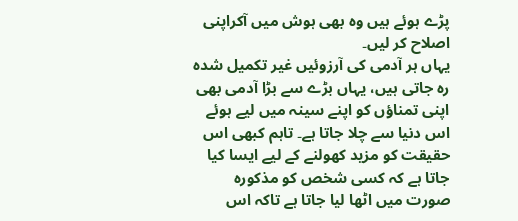پڑے ہوئے ہیں وہ بھی ہوش میں آکراپنی اصلاح کر لیں۔
یہاں ہر آدمی کی آرزوئیں غیر تکمیل شدہ رہ جاتی ہیں، یہاں بڑے سے بڑا آدمی بھی اپنی تمناؤں کو اپنے سینہ میں لیے ہوئے اس دنیا سے چلا جاتا ہے۔ تاہم کبھی اس حقیقت کو مزید کھولنے کے لیے ایسا کیا جاتا ہے کہ کسی شخص کو مذکورہ صورت میں اٹھا لیا جاتا ہے تاکہ اس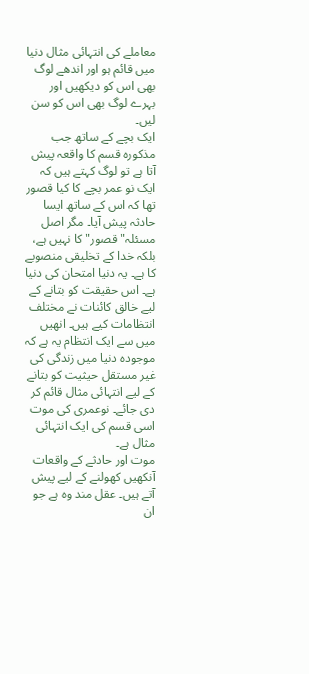معاملے کی انتہائی مثال دنیا میں قائم ہو اور اندھے لوگ بھی اس کو دیکھیں اور بہرے لوگ بھی اس کو سن لیں۔
ایک بچے کے ساتھ جب مذکورہ قسم کا واقعہ پیش آتا ہے تو لوگ کہتے ہیں کہ ایک نو عمر بچے کا کیا قصور تھا کہ اس کے ساتھ ایسا حادثہ پیش آیا۔ مگر اصل مسئلہ" قصور" کا نہیں ہے، بلکہ خدا کے تخلیقی منصوبے کا ہے۔ یہ دنیا امتحان کی دنیا ہے۔ اس حقیقت کو بتانے کے لیے خالق کائنات نے مختلف انتظامات کیے ہیں۔ انھیں میں سے ایک انتظام یہ ہے کہ موجودہ دنیا میں زندگی کی غیر مستقل حیثیت کو بتانے کے لیے انتہائی مثال قائم کر دی جائے۔ نوعمری کی موت اسی قسم کی ایک انتہائی مثال ہے۔
موت اور حادثے کے واقعات آنکھیں کھولنے کے لیے پیش آتے ہیں۔ عقل مند وہ ہے جو ان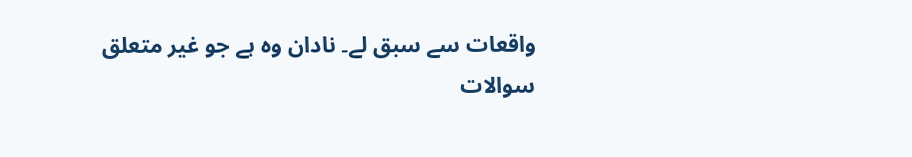واقعات سے سبق لے۔ نادان وہ ہے جو غیر متعلق سوالات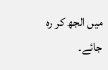میں الجھ کر رہ جائے۔